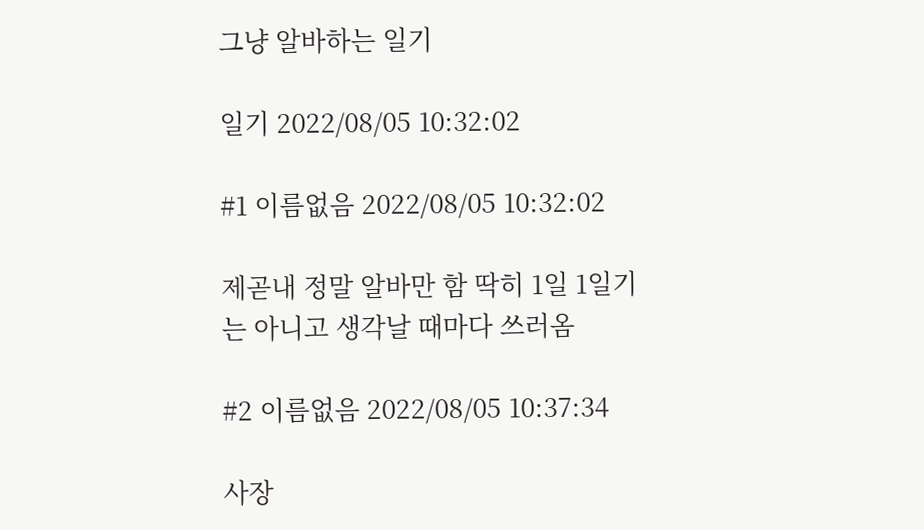그냥 알바하는 일기

일기 2022/08/05 10:32:02

#1 이름없음 2022/08/05 10:32:02

제곧내 정말 알바만 함 딱히 1일 1일기는 아니고 생각날 때마다 쓰러옴

#2 이름없음 2022/08/05 10:37:34

사장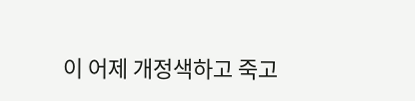이 어제 개정색하고 죽고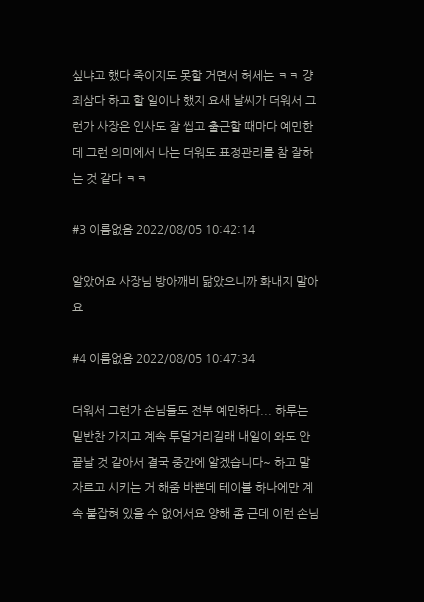싶냐고 했다 죽이지도 못할 거면서 허세는 ㅋㅋ 걍 죄삼다 하고 할 일이나 했지 요새 날씨가 더워서 그런가 사장은 인사도 잘 씹고 출근할 때마다 예민한데 그런 의미에서 나는 더워도 표정관리를 참 잘하는 것 같다 ㅋㅋ

#3 이름없음 2022/08/05 10:42:14

알았어요 사장님 방아깨비 닮았으니까 화내지 말아요

#4 이름없음 2022/08/05 10:47:34

더워서 그런가 손님들도 전부 예민하다... 하루는 밑반찬 가지고 계속 투덜거리길래 내일이 와도 안 끝날 것 같아서 결국 중간에 알겠습니다~ 하고 말 자르고 시키는 거 해줌 바쁜데 테이블 하나에만 계속 붙잡혀 있을 수 없어서요 양해 좀 근데 이런 손님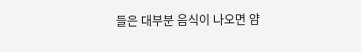들은 대부분 음식이 나오면 얌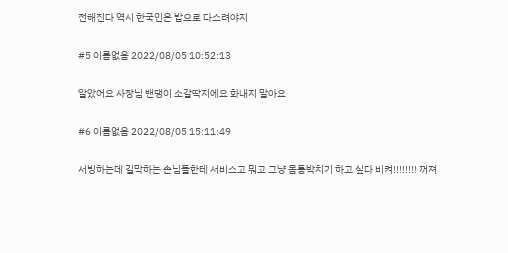전해진다 역시 한국인은 밥으로 다스려야지

#5 이름없음 2022/08/05 10:52:13

알았어요 사장님 밴댕이 소갈딱지에요 화내지 말아요

#6 이름없음 2022/08/05 15:11:49

서빙하는데 길막하는 손님들한테 서비스고 뭐고 그냥 몸통박치기 하고 싶다 비켜!!!!!!!! 꺼져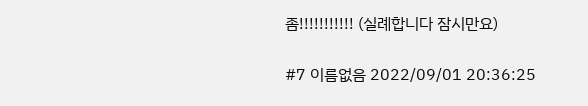좀!!!!!!!!!!! (실례합니다 잠시만요)

#7 이름없음 2022/09/01 20:36:25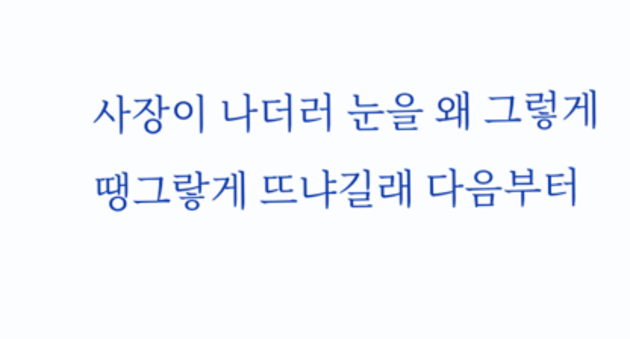사장이 나더러 눈을 왜 그렇게 땡그랗게 뜨냐길래 다음부터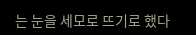는 눈을 세모로 뜨기로 했다